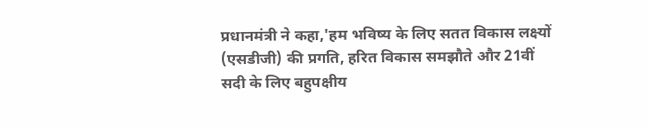प्रधानमंत्री ने कहा,'हम भविष्य के लिए सतत विकास लक्ष्यों (एसडीजी) की प्रगति, हरित विकास समझौते और 21वीं सदी के लिए बहुपक्षीय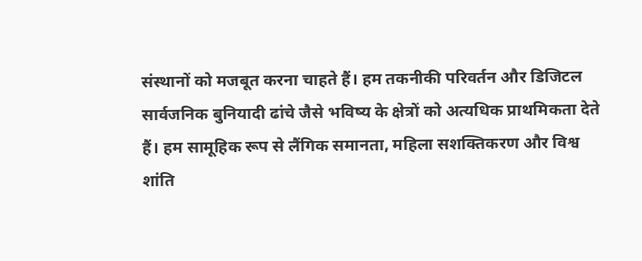संस्थानों को मजबूत करना चाहते हैं। हम तकनीकी परिवर्तन और डिजिटल सार्वजनिक बुनियादी ढांचे जैसे भविष्य के क्षेत्रों को अत्यधिक प्राथमिकता देते हैं। हम सामूहिक रूप से लैंगिक समानता, महिला सशक्तिकरण और विश्व शांति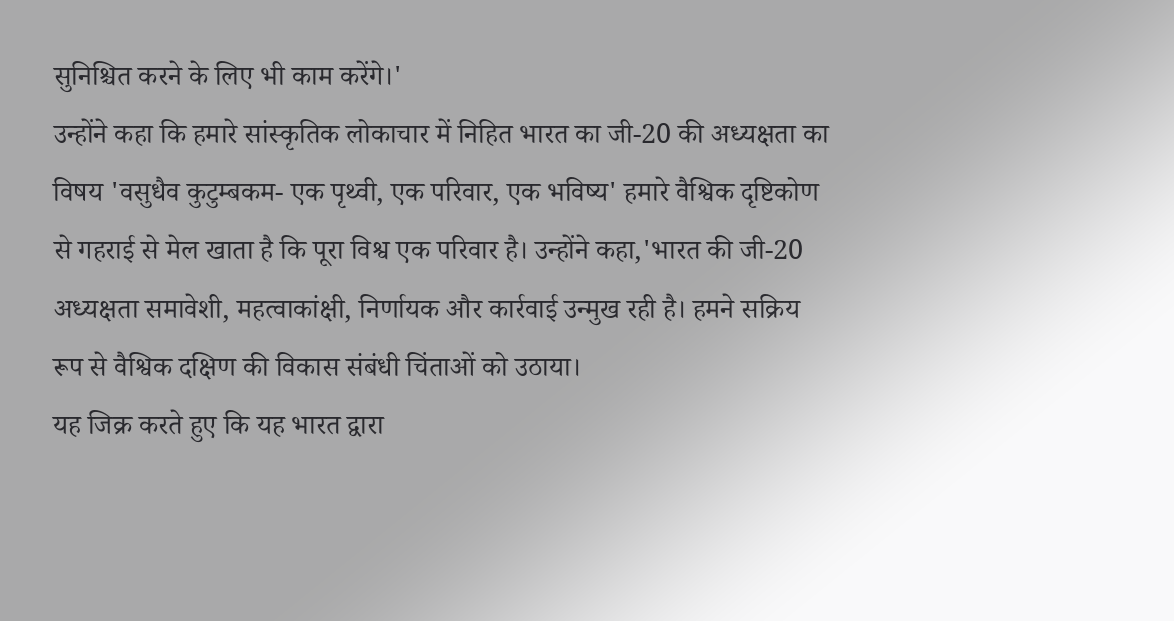सुनिश्चित करने के लिए भी काम करेंगे।'
उन्होंने कहा कि हमारे सांस्कृतिक लोकाचार में निहित भारत का जी-20 की अध्यक्षता का विषय 'वसुधैव कुटुम्बकम- एक पृथ्वी, एक परिवार, एक भविष्य' हमारे वैश्विक दृष्टिकोण से गहराई से मेल खाता है कि पूरा विश्व एक परिवार है। उन्होंने कहा,'भारत की जी-20 अध्यक्षता समावेशी, महत्वाकांक्षी, निर्णायक और कार्रवाई उन्मुख रही है। हमने सक्रिय रूप से वैश्विक दक्षिण की विकास संबंधी चिंताओं को उठाया।
यह जिक्र करते हुए कि यह भारत द्वारा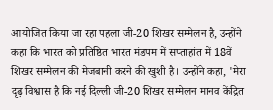आयोजित किया जा रहा पहला जी-20 शिखर सम्मेलन है, उन्होंने कहा कि भारत को प्रतिष्ठित भारत मंडपम में सप्ताहांत में 18वें शिखर सम्मेलन की मेजबानी करने की खुशी है। उन्होंने कहा, 'मेरा दृढ़ विश्वास है कि नई दिल्ली जी-20 शिखर सम्मेलन मानव केंद्रित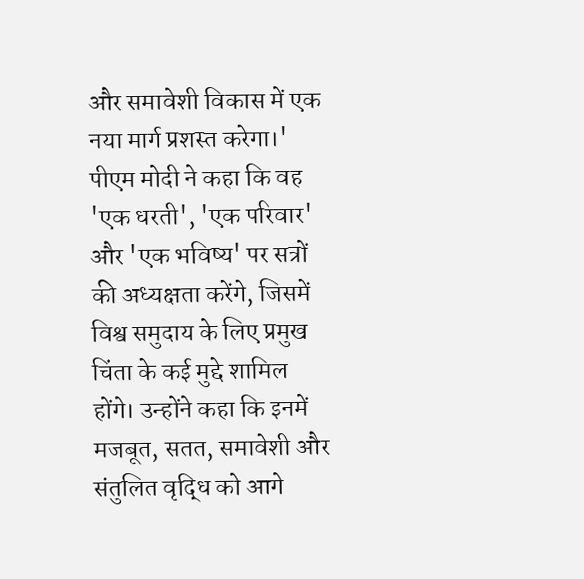और समावेशी विकास में एक नया मार्ग प्रशस्त करेगा।'
पीएम मोदी ने कहा कि वह 'एक धरती', 'एक परिवार' और 'एक भविष्य' पर सत्रों की अध्यक्षता करेंगे, जिसमें विश्व समुदाय के लिए प्रमुख चिंता के कई मुद्दे शामिल होंगे। उन्होंने कहा कि इनमें मजबूत, सतत, समावेशी और संतुलित वृद्धि को आगे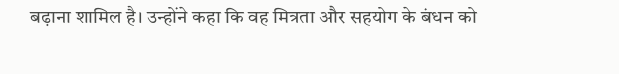बढ़ाना शामिल है। उन्होंने कहा कि वह मित्रता और सहयोग के बंधन को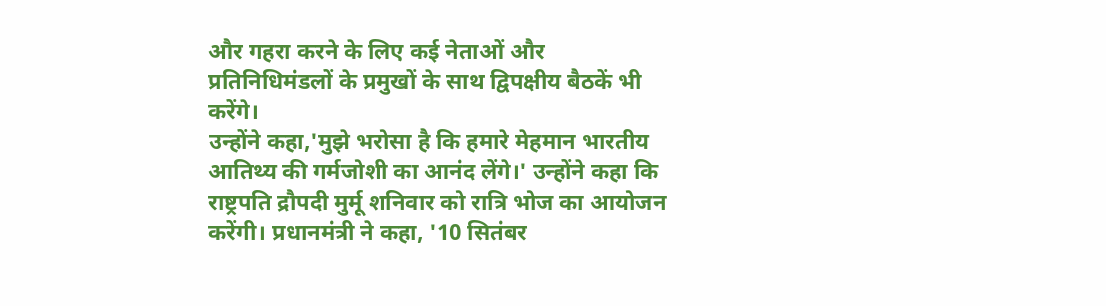और गहरा करने के लिए कई नेताओं और प्रतिनिधिमंडलों के प्रमुखों के साथ द्विपक्षीय बैठकें भी करेंगे।
उन्होंने कहा,'मुझे भरोसा है कि हमारे मेहमान भारतीय आतिथ्य की गर्मजोशी का आनंद लेंगे।' उन्होंने कहा कि राष्ट्रपति द्रौपदी मुर्मू शनिवार को रात्रि भोज का आयोजन करेंगी। प्रधानमंत्री ने कहा, '10 सितंबर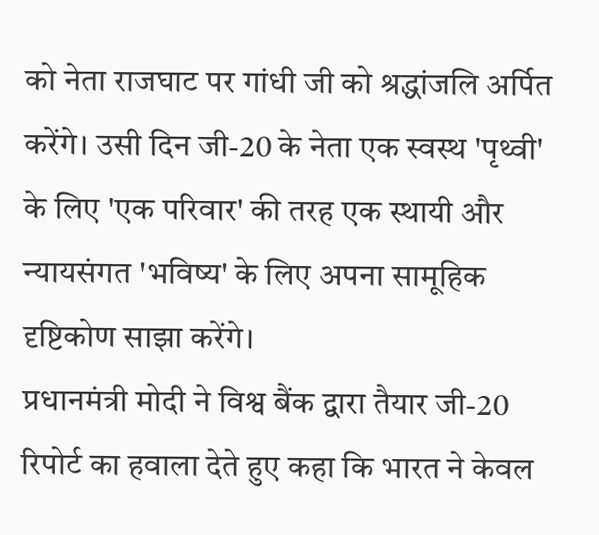को नेता राजघाट पर गांधी जी को श्रद्धांजलि अर्पित करेंगे। उसी दिन जी-20 के नेता एक स्वस्थ 'पृथ्वी' के लिए 'एक परिवार' की तरह एक स्थायी और न्यायसंगत 'भविष्य' के लिए अपना सामूहिक दृष्टिकोण साझा करेंगे।
प्रधानमंत्री मोदी ने विश्व बैंक द्वारा तैयार जी-20 रिपोर्ट का हवाला देते हुए कहा कि भारत ने केवल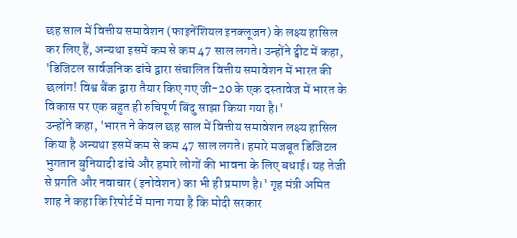छह साल में वित्तीय समावेशन (फाइनेंशियल इनक्लूजन) के लक्ष्य हासिल कर लिए हैं, अन्यथा इसमें कम से कम 47 साल लगते। उन्होंने ट्वीट में कहा, 'डिजिटल सार्वजनिक ढांचे द्वारा संचालित वित्तीय समावेशन में भारत की छलांग! विश्व बैंक द्वारा तैयार किए गए जी-20 के एक दस्तावेज में भारत के विकास पर एक बहुत ही रुचिपूर्ण बिंदु साझा किया गया है।'
उन्होंने कहा, 'भारत ने केवल छह साल में वित्तीय समावेशन लक्ष्य हासिल किया है अन्यथा इसमें कम से कम 47 साल लगते। हमारे मजबूत डिजिटल भुगतान बुनियादी ढांचे और हमारे लोगों की भावना के लिए बधाई। यह तेजी से प्रगति और नवाचार (इनोवेशन) का भी ही प्रमाण है।' गृह मंत्री अमित शाह ने कहा कि रिपोर्ट में माना गया है कि मोदी सरकार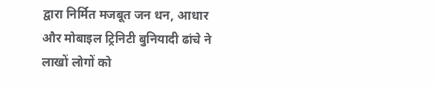द्वारा निर्मित मजबूत जन धन, आधार और मोबाइल ट्रिनिटी बुनियादी ढांचे ने लाखों लोगों को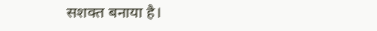सशक्त बनाया है।